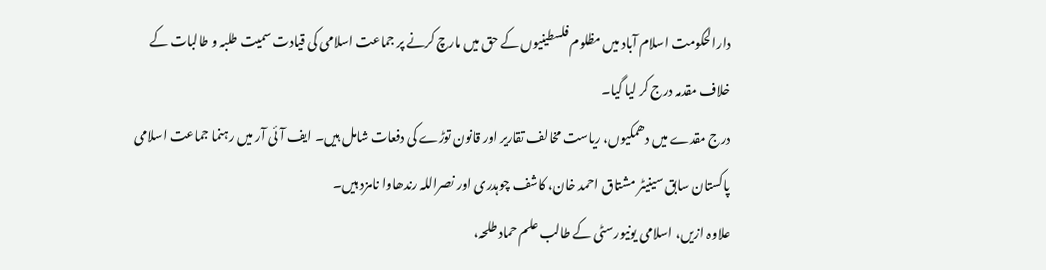دارالحکومت اسلام آباد میں مظلوم فلسطینیوں کے حق میں مارچ کرنے پر جماعت اسلامی کی قیادت سمیت طلبہ و طالبات کے خلاف مقدمہ درج کر لیا گیا۔
درج مقدے میں دھمکیوں، ریاست مخالف تقاریر اور قانون توڑے کی دفعات شامل ہیں۔ ایف آئی آر میں رہنما جماعت اسلامی پاکستان سابق سینیٹر مشتاق احمد خان، کاشف چوہدری اور نصراللہ رندھاوا نامزد ہیں۔
علاوہ ازیں، اسلامی یونیورسٹی کے طالب علم حماد طلحہ،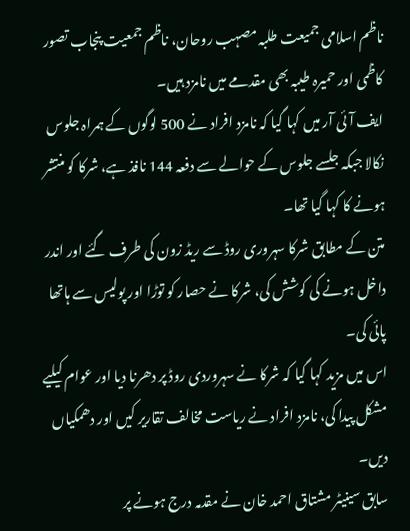ناظم اسلامی جمیعت طلبہ مصہب روحان، ناظم جمعیت پنجاب تصور کاظمی اور حمیرہ طیبہ بھی مقدمے میں نامزد ہیں۔
ایف آئی آر میں کہا گیا کہ نامزد افراد نے 500 لوگوں کے ہمراہ جلوس نکالا جبکہ جلسے جلوس کے حوالے سے دفعہ 144 نافذ ہے، شرکا کو منتشر ہونے کا کہا گیا تھا۔
متن کے مطابق شرکا سہروری روڈ سے ریڈ زون کی طرف گئے اور اندر داخل ہونے کی کوشش کی، شرکا نے حصار کو توڑا اور پولیس سے ہاتھا پائی کی۔
اس میں مزید کہا گیا کہ شرکا نے سہروردی روڈ پر دھرنا دیا اور عوام کیلیے مشکل پیدا کی، نامزد افراد نے ریاست مخالف تقاریر کیں اور دھمکیاں دیں۔
سابق سینیٹر مشتاق احمد خان نے مقدمہ درج ہونے پر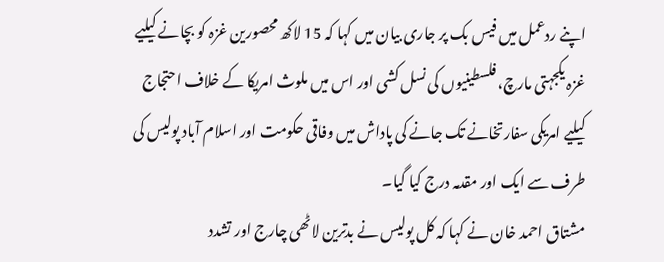اپنے ردعمل میں فیس بک پر جاری بیان میں کہا کہ 15 لاکھ محصورین غزہ کو بچانے کیلیے غزہ یکجہتی مارچ، فلسطینیوں کی نسل کشی اور اس میں ملوث امریکا کے خلاف احتجاج کیلیے امریکی سفارتخانے تک جانے کی پاداش میں وفاقی حکومت اور اسلام آباد پولیس کی طرف سے ایک اور مقدمہ درج کیا گیا۔
مشتاق احمد خان نے کہا کہ کل پولیس نے بدترین لاٹھی چارج اور تشدد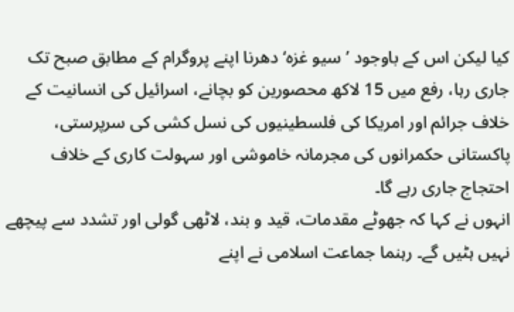کیا لیکن اس کے باوجود ’سیو غزہ‘ دھرنا اپنے پروگرام کے مطابق صبح تک جاری رہا، رفع میں 15 لاکھ محصورین کو بچانے، اسرائیل کی انسانیت کے خلاف جرائم اور امریکا کی فلسطینیوں کی نسل کشی کی سرپرستی، پاکستانی حکمرانوں کی مجرمانہ خاموشی اور سہولت کاری کے خلاف احتجاج جاری رہے گا۔
انہوں نے کہا کہ جھوٹے مقدمات، قید و بند، لاٹھی گولی اور تشدد سے پیچھے نہیں ہٹیں گے۔ رہنما جماعت اسلامی نے اپنے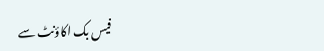فیس بک اکاؤنٹ سے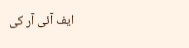ایف آئی آر کی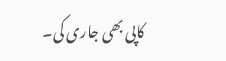کاپی بھی جاری کی۔